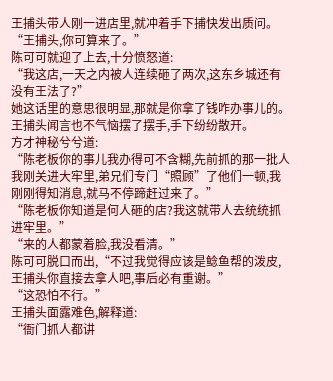王捕头带人刚一进店里,就冲着手下捕快发出质问。
“王捕头,你可算来了。”
陈可可就迎了上去,十分愤怒道:
“我这店,一天之内被人连续砸了两次,这东乡城还有没有王法了?”
她这话里的意思很明显,那就是你拿了钱咋办事儿的。
王捕头闻言也不气恼摆了摆手,手下纷纷散开。
方才神秘兮兮道:
“陈老板你的事儿我办得可不含糊,先前抓的那一批人我刚关进大牢里,弟兄们专门“照顾”了他们一顿,我刚刚得知消息,就马不停蹄赶过来了。”
“陈老板你知道是何人砸的店?我这就带人去统统抓进牢里。”
“来的人都蒙着脸,我没看清。”
陈可可脱口而出,“不过我觉得应该是鲶鱼帮的泼皮,王捕头你直接去拿人吧,事后必有重谢。”
“这恐怕不行。”
王捕头面露难色,解释道:
“衙门抓人都讲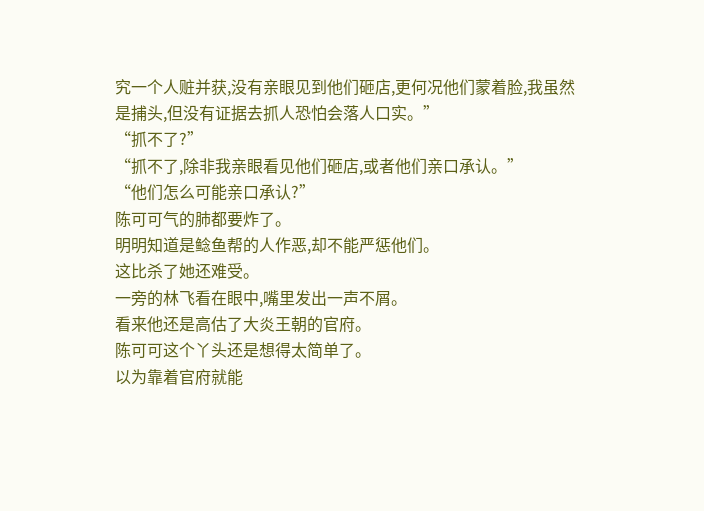究一个人赃并获,没有亲眼见到他们砸店,更何况他们蒙着脸,我虽然是捕头,但没有证据去抓人恐怕会落人口实。”
“抓不了?”
“抓不了,除非我亲眼看见他们砸店,或者他们亲口承认。”
“他们怎么可能亲口承认?”
陈可可气的肺都要炸了。
明明知道是鲶鱼帮的人作恶,却不能严惩他们。
这比杀了她还难受。
一旁的林飞看在眼中,嘴里发出一声不屑。
看来他还是高估了大炎王朝的官府。
陈可可这个丫头还是想得太简单了。
以为靠着官府就能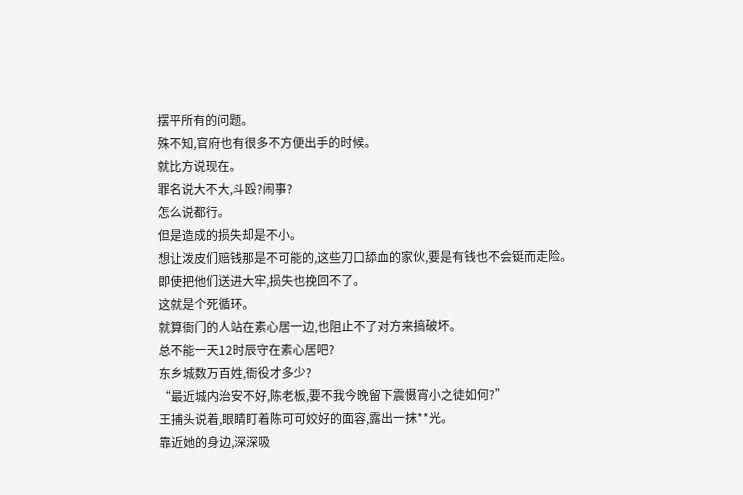摆平所有的问题。
殊不知,官府也有很多不方便出手的时候。
就比方说现在。
罪名说大不大,斗殴?闹事?
怎么说都行。
但是造成的损失却是不小。
想让泼皮们赔钱那是不可能的,这些刀口舔血的家伙,要是有钱也不会铤而走险。
即使把他们送进大牢,损失也挽回不了。
这就是个死循环。
就算衙门的人站在素心居一边,也阻止不了对方来搞破坏。
总不能一天12时辰守在素心居吧?
东乡城数万百姓,衙役才多少?
“最近城内治安不好,陈老板,要不我今晚留下震慑宵小之徒如何?”
王捕头说着,眼睛盯着陈可可姣好的面容,露出一抹**光。
靠近她的身边,深深吸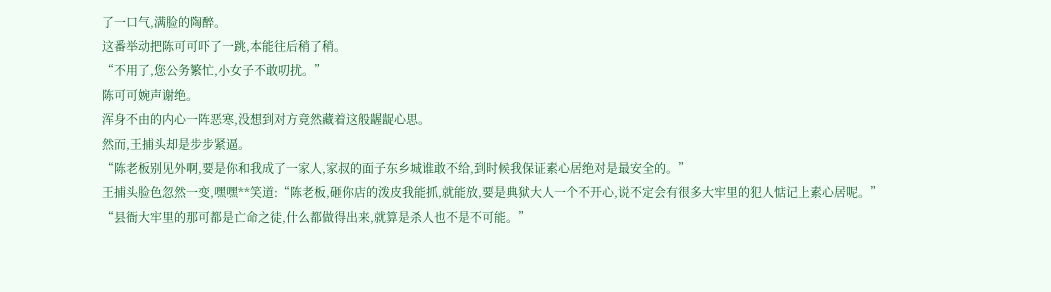了一口气,满脸的陶醉。
这番举动把陈可可吓了一跳,本能往后稍了稍。
“不用了,您公务繁忙,小女子不敢叨扰。”
陈可可婉声谢绝。
浑身不由的内心一阵恶寒,没想到对方竟然藏着这般龌龊心思。
然而,王捕头却是步步紧逼。
“陈老板别见外啊,要是你和我成了一家人,家叔的面子东乡城谁敢不给,到时候我保证素心居绝对是最安全的。”
王捕头脸色忽然一变,嘿嘿**笑道:“陈老板,砸你店的泼皮我能抓,就能放,要是典狱大人一个不开心,说不定会有很多大牢里的犯人惦记上素心居呢。”
“县衙大牢里的那可都是亡命之徒,什么都做得出来,就算是杀人也不是不可能。”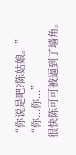“你说是吧?陈姑娘。”
“你...你...”
很快陈可可被逼到了墙角。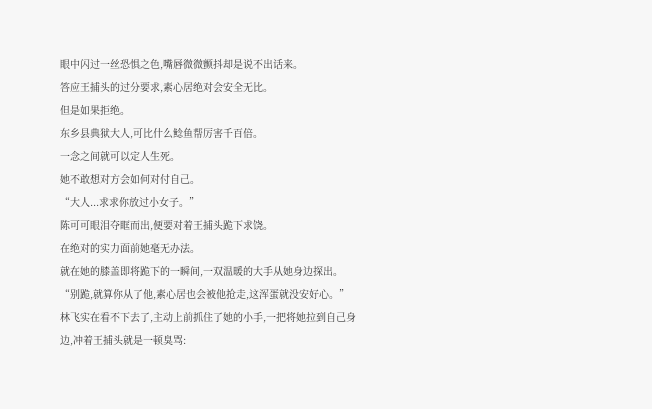眼中闪过一丝恐惧之色,嘴唇微微颤抖却是说不出话来。
答应王捕头的过分要求,素心居绝对会安全无比。
但是如果拒绝。
东乡县典狱大人,可比什么鲶鱼帮厉害千百倍。
一念之间就可以定人生死。
她不敢想对方会如何对付自己。
“大人...求求你放过小女子。”
陈可可眼泪夺眶而出,便要对着王捕头跪下求饶。
在绝对的实力面前她毫无办法。
就在她的膝盖即将跪下的一瞬间,一双温暖的大手从她身边探出。
“别跪,就算你从了他,素心居也会被他抢走,这浑蛋就没安好心。”
林飞实在看不下去了,主动上前抓住了她的小手,一把将她拉到自己身边,冲着王捕头就是一顿臭骂: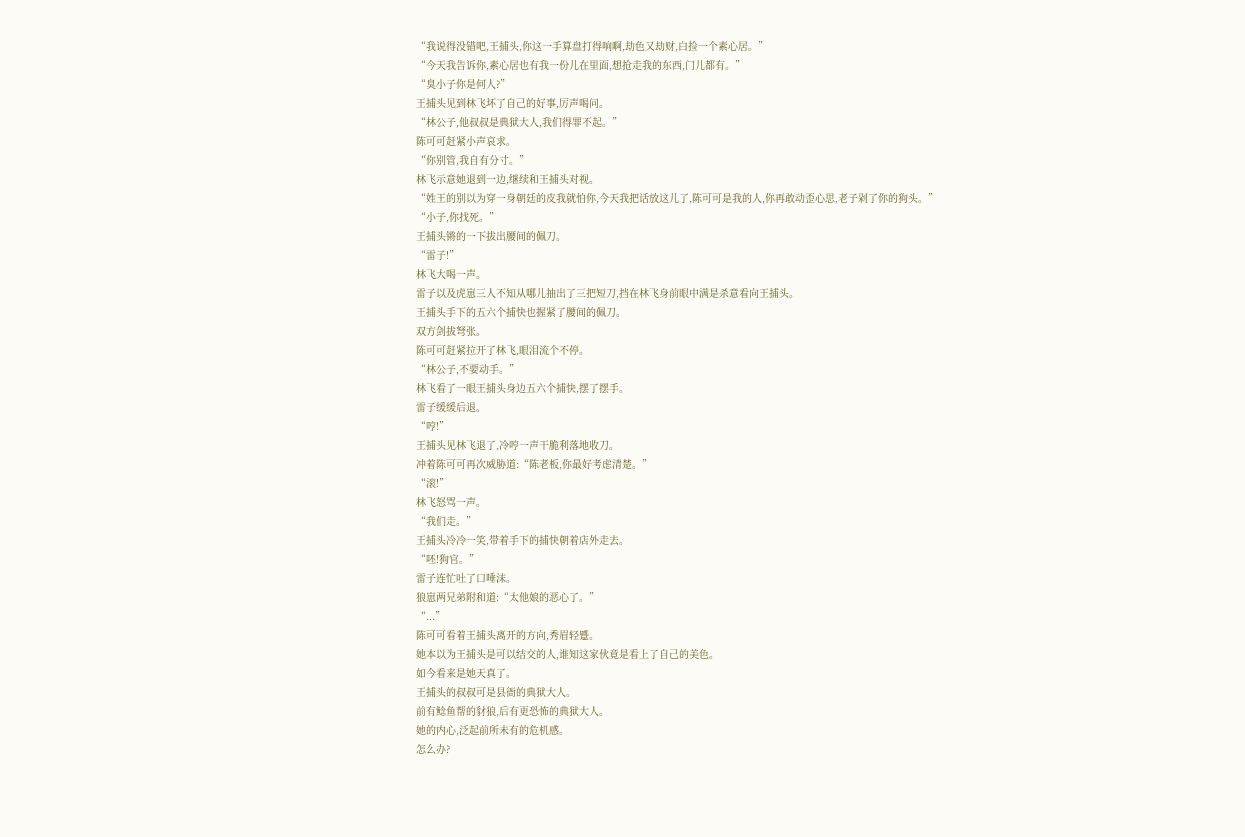“我说得没错吧,王捕头,你这一手算盘打得响啊,劫色又劫财,白捡一个素心居。”
“今天我告诉你,素心居也有我一份儿在里面,想抢走我的东西,门儿都有。”
“臭小子你是何人?”
王捕头见到林飞坏了自己的好事,厉声喝问。
“林公子,他叔叔是典狱大人,我们得罪不起。”
陈可可赶紧小声哀求。
“你别管,我自有分寸。”
林飞示意她退到一边,继续和王捕头对视。
“姓王的别以为穿一身朝廷的皮我就怕你,今天我把话放这儿了,陈可可是我的人,你再敢动歪心思,老子剁了你的狗头。”
“小子,你找死。”
王捕头锵的一下拔出腰间的佩刀。
“雷子!”
林飞大喝一声。
雷子以及虎崽三人不知从哪儿抽出了三把短刀,挡在林飞身前眼中满是杀意看向王捕头。
王捕头手下的五六个捕快也握紧了腰间的佩刀。
双方剑拔弩张。
陈可可赶紧拉开了林飞,眼泪流个不停。
“林公子,不要动手。”
林飞看了一眼王捕头身边五六个捕快,摆了摆手。
雷子缓缓后退。
“哼!”
王捕头见林飞退了,冷哼一声干脆利落地收刀。
冲着陈可可再次威胁道:“陈老板,你最好考虑清楚。”
“滚!”
林飞怒骂一声。
“我们走。”
王捕头冷冷一笑,带着手下的捕快朝着店外走去。
“呸!狗官。”
雷子连忙吐了口唾沫。
狼崽两兄弟附和道:“太他娘的恶心了。”
“...”
陈可可看着王捕头离开的方向,秀眉轻蹙。
她本以为王捕头是可以结交的人,谁知这家伙竟是看上了自己的美色。
如今看来是她天真了。
王捕头的叔叔可是县衙的典狱大人。
前有鲶鱼帮的豺狼,后有更恐怖的典狱大人。
她的内心,泛起前所未有的危机感。
怎么办?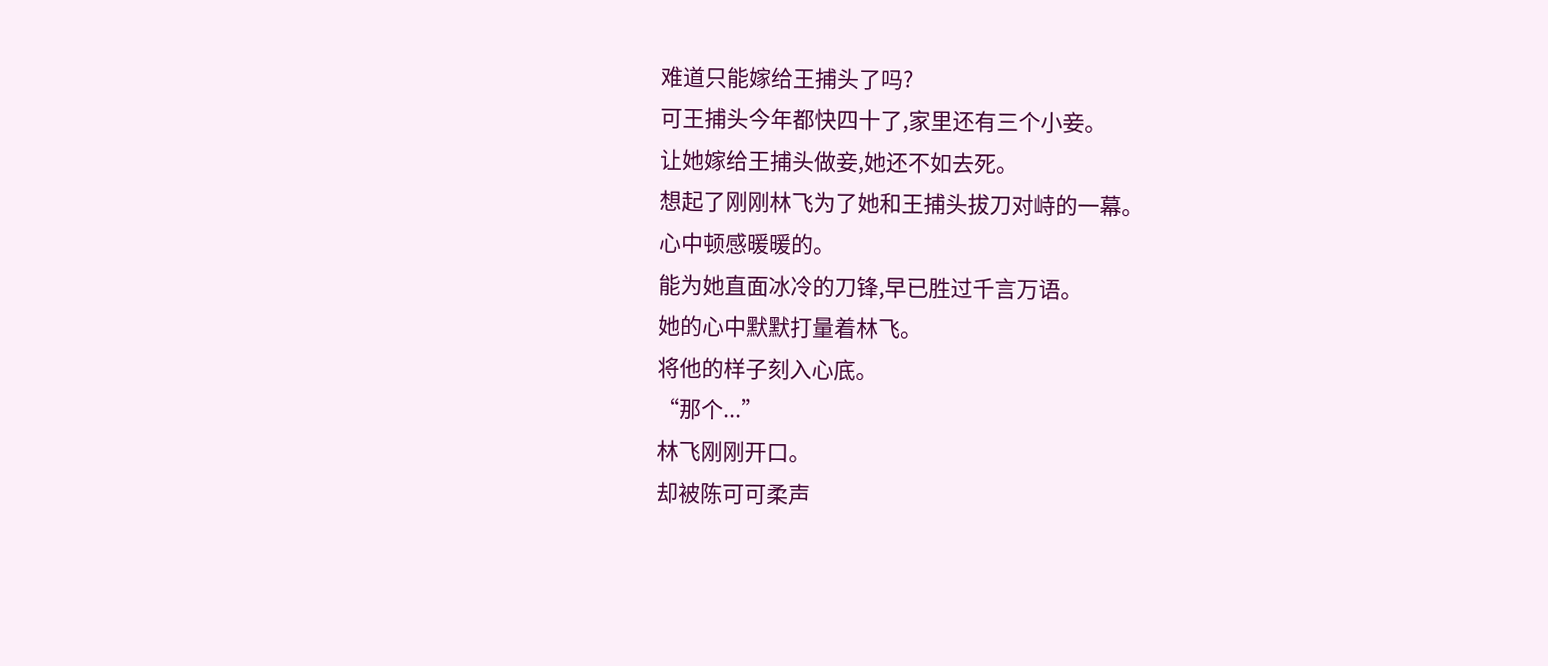难道只能嫁给王捕头了吗?
可王捕头今年都快四十了,家里还有三个小妾。
让她嫁给王捕头做妾,她还不如去死。
想起了刚刚林飞为了她和王捕头拔刀对峙的一幕。
心中顿感暖暖的。
能为她直面冰冷的刀锋,早已胜过千言万语。
她的心中默默打量着林飞。
将他的样子刻入心底。
“那个...”
林飞刚刚开口。
却被陈可可柔声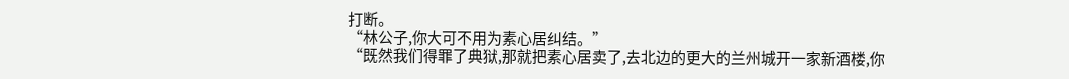打断。
“林公子,你大可不用为素心居纠结。”
“既然我们得罪了典狱,那就把素心居卖了,去北边的更大的兰州城开一家新酒楼,你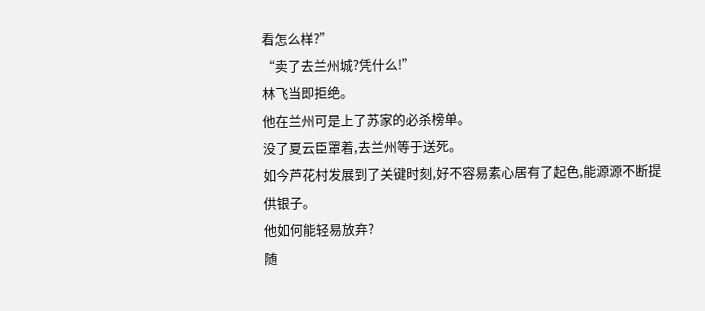看怎么样?”
“卖了去兰州城?凭什么!”
林飞当即拒绝。
他在兰州可是上了苏家的必杀榜单。
没了夏云臣罩着,去兰州等于送死。
如今芦花村发展到了关键时刻,好不容易素心居有了起色,能源源不断提供银子。
他如何能轻易放弃?
随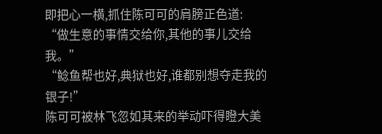即把心一横,抓住陈可可的肩膀正色道:
“做生意的事情交给你,其他的事儿交给我。”
“鲶鱼帮也好,典狱也好,谁都别想夺走我的银子!”
陈可可被林飞忽如其来的举动吓得瞪大美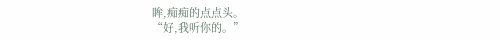眸,痴痴的点点头。
“好,我听你的。”